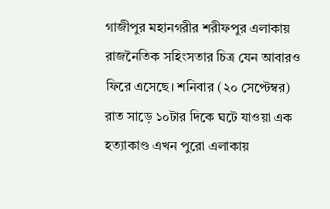গাজীপুর মহানগরীর শরীফপুর এলাকায় রাজনৈতিক সহিংসতার চিত্র যেন আবারও ফিরে এসেছে। শনিবার (২০ সেপ্টেম্বর) রাত সাড়ে ১০টার দিকে ঘটে যাওয়া এক হত্যাকাণ্ড এখন পুরো এলাকায়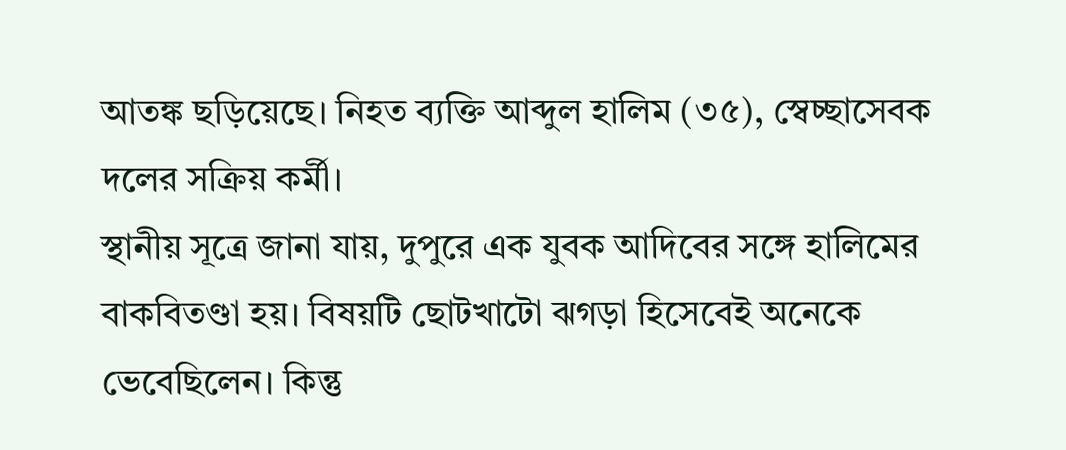আতঙ্ক ছড়িয়েছে। নিহত ব্যক্তি আব্দুল হালিম (৩৫), স্বেচ্ছাসেবক দলের সক্রিয় কর্মী।
স্থানীয় সূত্রে জানা যায়, দুপুরে এক যুবক আদিবের সঙ্গে হালিমের বাকবিতণ্ডা হয়। বিষয়টি ছোটখাটো ঝগড়া হিসেবেই অনেকে ভেবেছিলেন। কিন্তু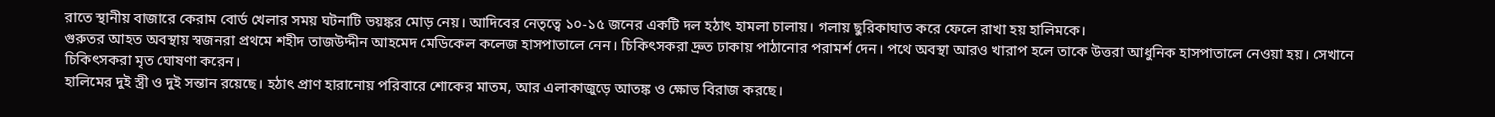রাতে স্থানীয় বাজারে কেরাম বোর্ড খেলার সময় ঘটনাটি ভয়ঙ্কর মোড় নেয়। আদিবের নেতৃত্বে ১০-১৫ জনের একটি দল হঠাৎ হামলা চালায়। গলায় ছুরিকাঘাত করে ফেলে রাখা হয় হালিমকে।
গুরুতর আহত অবস্থায় স্বজনরা প্রথমে শহীদ তাজউদ্দীন আহমেদ মেডিকেল কলেজ হাসপাতালে নেন। চিকিৎসকরা দ্রুত ঢাকায় পাঠানোর পরামর্শ দেন। পথে অবস্থা আরও খারাপ হলে তাকে উত্তরা আধুনিক হাসপাতালে নেওয়া হয়। সেখানে চিকিৎসকরা মৃত ঘোষণা করেন।
হালিমের দুই স্ত্রী ও দুই সন্তান রয়েছে। হঠাৎ প্রাণ হারানোয় পরিবারে শোকের মাতম, আর এলাকাজুড়ে আতঙ্ক ও ক্ষোভ বিরাজ করছে।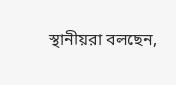স্থানীয়রা বলছেন,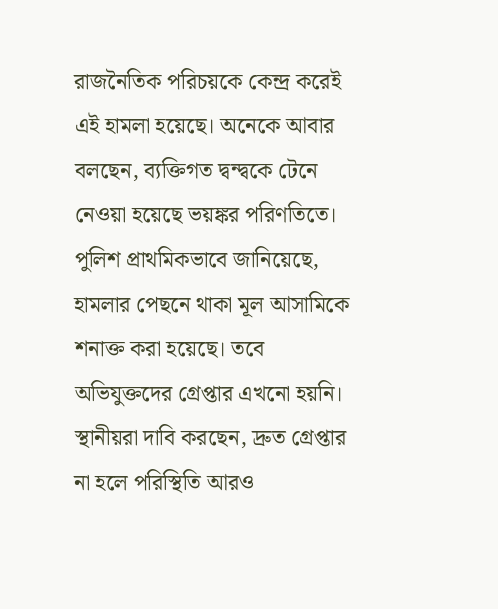রাজনৈতিক পরিচয়কে কেন্দ্র করেই এই হামলা হয়েছে। অনেকে আবার বলছেন, ব্যক্তিগত দ্বন্দ্বকে টেনে নেওয়া হয়েছে ভয়ঙ্কর পরিণতিতে।
পুলিশ প্রাথমিকভাবে জানিয়েছে, হামলার পেছনে থাকা মূল আসামিকে শনাক্ত করা হয়েছে। তবে অভিযুক্তদের গ্রেপ্তার এখনো হয়নি। স্থানীয়রা দাবি করছেন, দ্রুত গ্রেপ্তার না হলে পরিস্থিতি আরও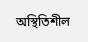অস্থিতিশীল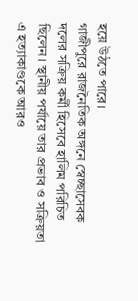হয়ে উঠতে পারে।
গাজীপুরে রাজনৈতিক অঙ্গনে স্বেচ্ছাসেবক দলের সক্রিয় কর্মী হিসেবে হালিম পরিচিত ছিলেন। স্থানীয় পর্যায়ে তার প্রভাব ও সক্রিয়তা এ হত্যাকাণ্ডকে আরও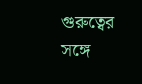গুরুত্বের সঙ্গে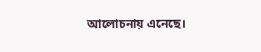আলোচনায় এনেছে।